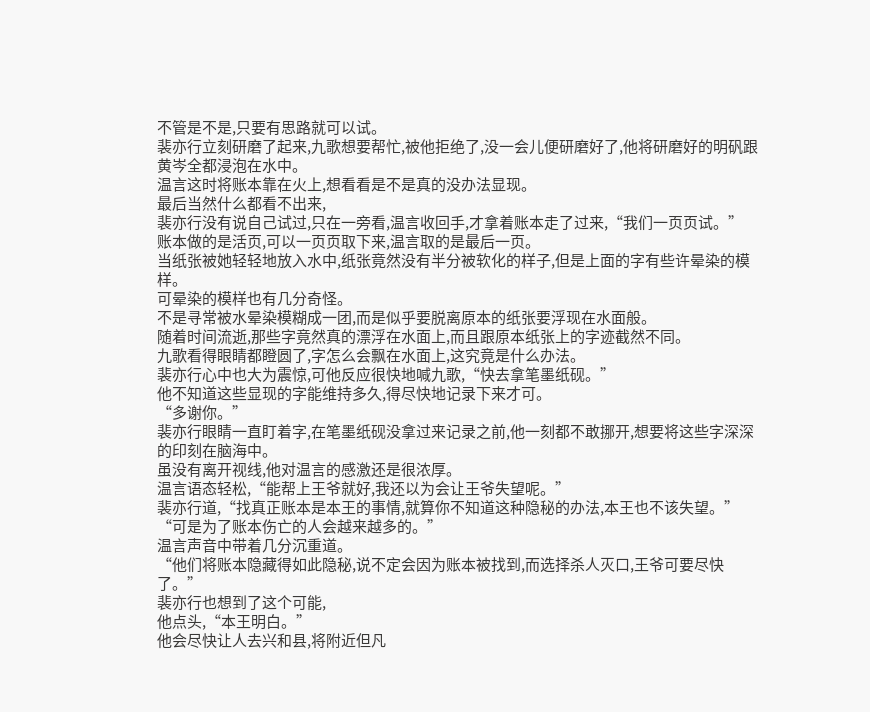不管是不是,只要有思路就可以试。
裴亦行立刻研磨了起来,九歌想要帮忙,被他拒绝了,没一会儿便研磨好了,他将研磨好的明矾跟黄岑全都浸泡在水中。
温言这时将账本靠在火上,想看看是不是真的没办法显现。
最后当然什么都看不出来,
裴亦行没有说自己试过,只在一旁看,温言收回手,才拿着账本走了过来,“我们一页页试。”
账本做的是活页,可以一页页取下来,温言取的是最后一页。
当纸张被她轻轻地放入水中,纸张竟然没有半分被软化的样子,但是上面的字有些许晕染的模样。
可晕染的模样也有几分奇怪。
不是寻常被水晕染模糊成一团,而是似乎要脱离原本的纸张要浮现在水面般。
随着时间流逝,那些字竟然真的漂浮在水面上,而且跟原本纸张上的字迹截然不同。
九歌看得眼睛都瞪圆了,字怎么会飘在水面上,这究竟是什么办法。
裴亦行心中也大为震惊,可他反应很快地喊九歌,“快去拿笔墨纸砚。”
他不知道这些显现的字能维持多久,得尽快地记录下来才可。
“多谢你。”
裴亦行眼睛一直盯着字,在笔墨纸砚没拿过来记录之前,他一刻都不敢挪开,想要将这些字深深的印刻在脑海中。
虽没有离开视线,他对温言的感激还是很浓厚。
温言语态轻松,“能帮上王爷就好,我还以为会让王爷失望呢。”
裴亦行道,“找真正账本是本王的事情,就算你不知道这种隐秘的办法,本王也不该失望。”
“可是为了账本伤亡的人会越来越多的。”
温言声音中带着几分沉重道。
“他们将账本隐藏得如此隐秘,说不定会因为账本被找到,而选择杀人灭口,王爷可要尽快了。”
裴亦行也想到了这个可能,
他点头,“本王明白。”
他会尽快让人去兴和县,将附近但凡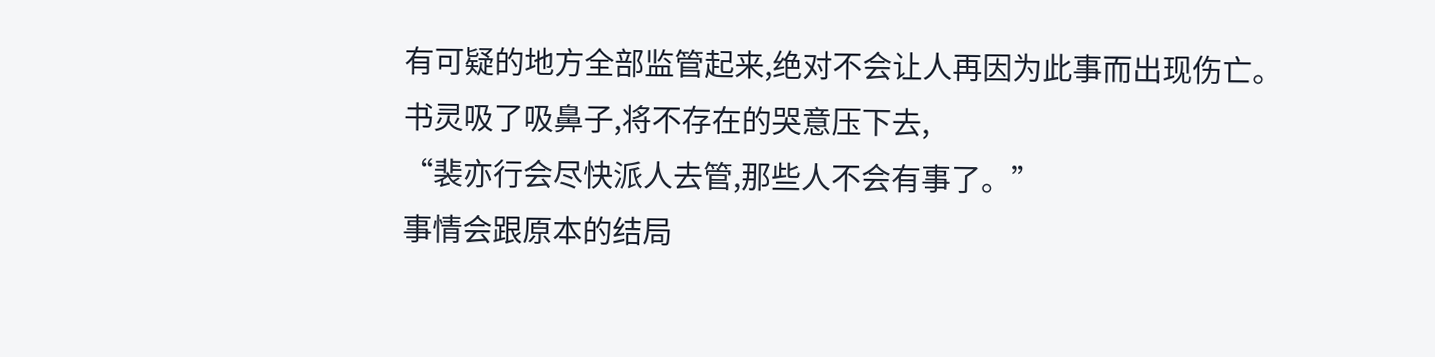有可疑的地方全部监管起来,绝对不会让人再因为此事而出现伤亡。
书灵吸了吸鼻子,将不存在的哭意压下去,
“裴亦行会尽快派人去管,那些人不会有事了。”
事情会跟原本的结局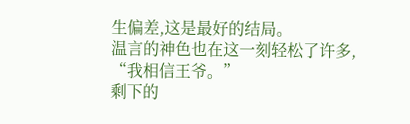生偏差,这是最好的结局。
温言的神色也在这一刻轻松了许多,
“我相信王爷。”
剩下的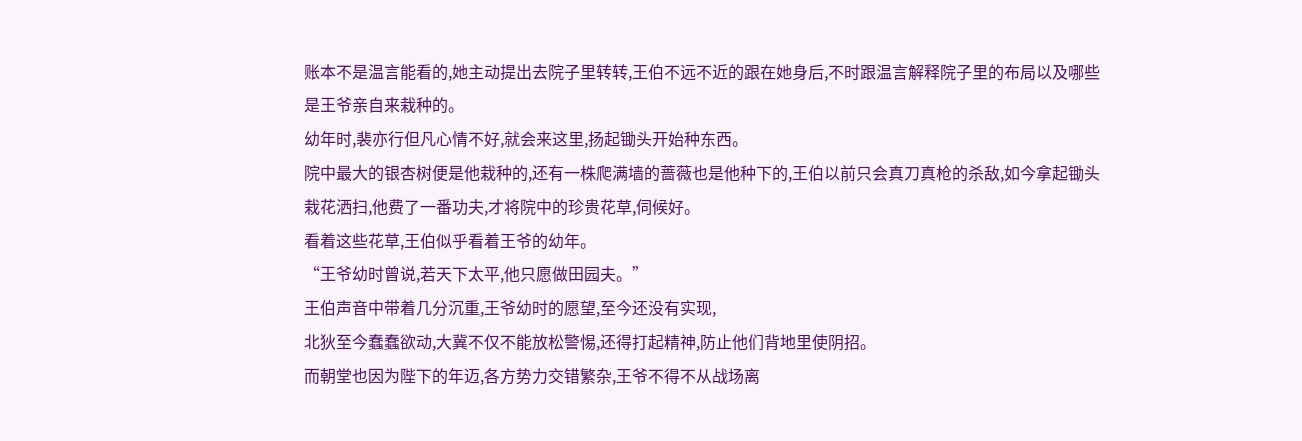账本不是温言能看的,她主动提出去院子里转转,王伯不远不近的跟在她身后,不时跟温言解释院子里的布局以及哪些是王爷亲自来栽种的。
幼年时,裴亦行但凡心情不好,就会来这里,扬起锄头开始种东西。
院中最大的银杏树便是他栽种的,还有一株爬满墙的蔷薇也是他种下的,王伯以前只会真刀真枪的杀敌,如今拿起锄头栽花洒扫,他费了一番功夫,才将院中的珍贵花草,伺候好。
看着这些花草,王伯似乎看着王爷的幼年。
“王爷幼时曾说,若天下太平,他只愿做田园夫。”
王伯声音中带着几分沉重,王爷幼时的愿望,至今还没有实现,
北狄至今蠢蠢欲动,大冀不仅不能放松警惕,还得打起精神,防止他们背地里使阴招。
而朝堂也因为陛下的年迈,各方势力交错繁杂,王爷不得不从战场离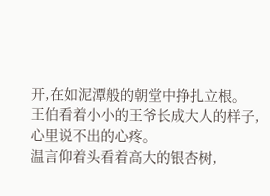开,在如泥潭般的朝堂中挣扎立根。
王伯看着小小的王爷长成大人的样子,心里说不出的心疼。
温言仰着头看着高大的银杏树,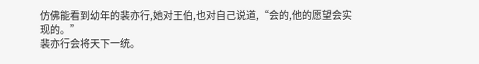仿佛能看到幼年的裴亦行,她对王伯,也对自己说道,“会的,他的愿望会实现的。”
裴亦行会将天下一统。